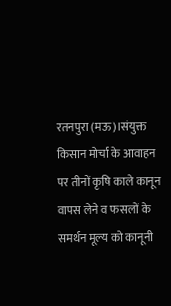रतनपुरा (मऊ)।संयुक्त किसान मोर्चा के आवाहन पर तीनों कृषि काले कानून वापस लेने व फसलों के समर्थन मूल्य को कानूनी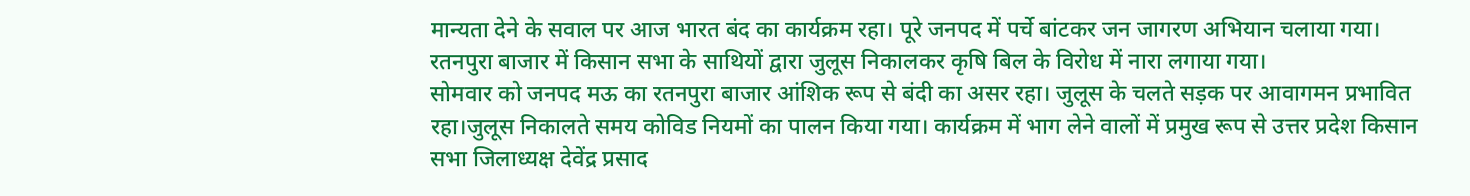मान्यता देने के सवाल पर आज भारत बंद का कार्यक्रम रहा। पूरे जनपद में पर्चे बांटकर जन जागरण अभियान चलाया गया। रतनपुरा बाजार में किसान सभा के साथियों द्वारा जुलूस निकालकर कृषि बिल के विरोध में नारा लगाया गया।
सोमवार को जनपद मऊ का रतनपुरा बाजार आंशिक रूप से बंदी का असर रहा। जुलूस के चलते सड़क पर आवागमन प्रभावित रहा।जुलूस निकालते समय कोविड नियमों का पालन किया गया। कार्यक्रम में भाग लेने वालों में प्रमुख रूप से उत्तर प्रदेश किसान सभा जिलाध्यक्ष देवेंद्र प्रसाद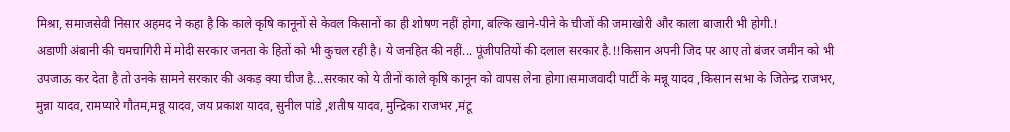मिश्रा, समाजसेवी निसार अहमद ने कहा है कि काले कृषि कानूनों से केवल किसानों का ही शोषण नहीं होगा, बल्कि खाने-पीने के चीजों की जमाखोरी और काला बाजारी भी होगी.!
अडाणी अंबानी की चमचागिरी में मोदी सरकार जनता के हितों को भी कुचल रही है। ये जनहित की नहीं... पूंजीपतियों की दलाल सरकार है.!!किसान अपनी जिद पर आए तो बंजर जमीन को भी उपजाऊ कर देता है तो उनके सामने सरकार की अकड़ क्या चीज है...सरकार को ये तीनों काले कृषि कानून को वापस लेना होगा।समाजवादी पार्टी के मन्नू यादव ,किसान सभा के जितेन्द्र राजभर, मुन्ना यादव, रामप्यारे गौतम,मन्नू यादव, जय प्रकाश यादव, सुनील पांडे ,शतीष यादव, मुन्द्रिका राजभर ,मंटू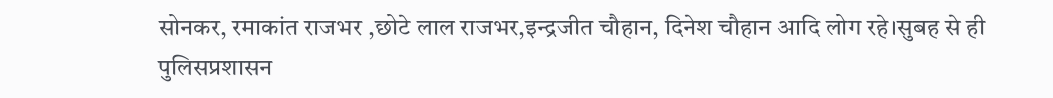सोनकर, रमाकांत राजभर ,छोटे लाल राजभर,इन्द्रजीत चौहान, दिनेश चौहान आदि लोग रहे।सुबह से ही पुलिसप्रशासन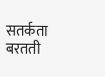सतर्कता बरतती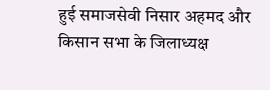हुई समाजसेवी निसार अहमद और किसान सभा के जिलाध्यक्ष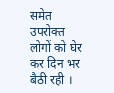समेत उपरोक्त लोगों को घेर कर दिन भर बैठी रही ।